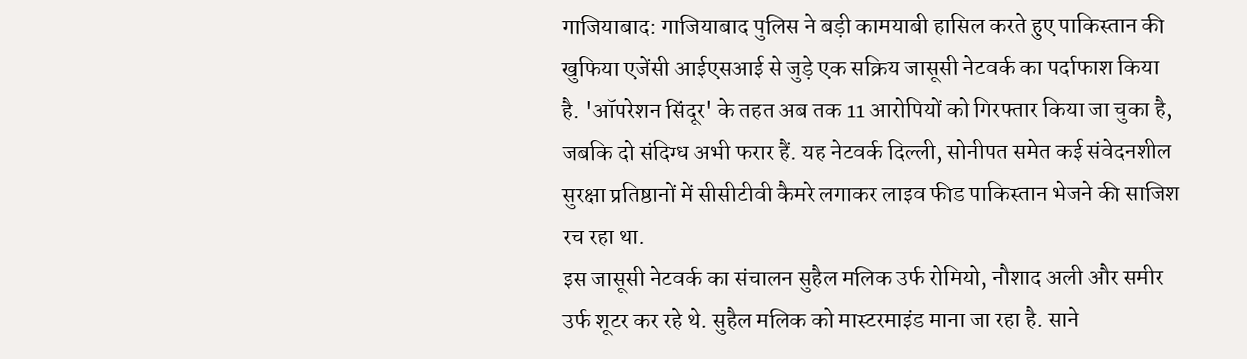गाजियाबाद: गाजियाबाद पुलिस ने बड़ी कामयाबी हासिल करते हुए पाकिस्तान की खुफिया एजेंसी आईएसआई से जुड़े एक सक्रिय जासूसी नेटवर्क का पर्दाफाश किया है. 'ऑपरेशन सिंदूर' के तहत अब तक 11 आरोपियों को गिरफ्तार किया जा चुका है, जबकि दो संदिग्ध अभी फरार हैं. यह नेटवर्क दिल्ली, सोनीपत समेत कई संवेदनशील सुरक्षा प्रतिष्ठानों में सीसीटीवी कैमरे लगाकर लाइव फीड पाकिस्तान भेजने की साजिश रच रहा था.
इस जासूसी नेटवर्क का संचालन सुहैल मलिक उर्फ रोमियो, नौशाद अली और समीर उर्फ शूटर कर रहे थे. सुहैल मलिक को मास्टरमाइंड माना जा रहा है. साने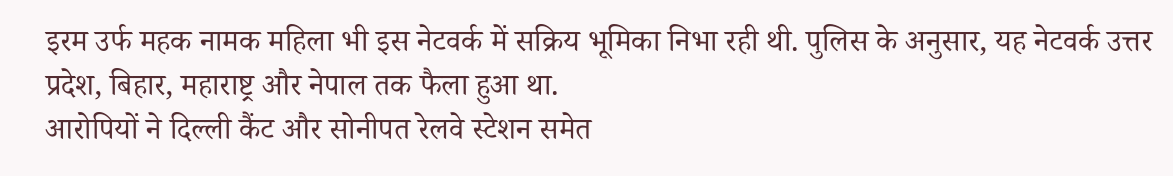इरम उर्फ महक नामक महिला भी इस नेटवर्क में सक्रिय भूमिका निभा रही थी. पुलिस के अनुसार, यह नेटवर्क उत्तर प्रदेश, बिहार, महाराष्ट्र और नेपाल तक फैला हुआ था.
आरोपियों ने दिल्ली कैंट और सोनीपत रेलवे स्टेशन समेत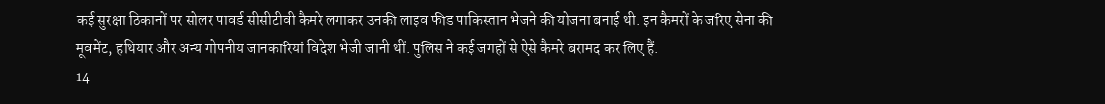कई सुरक्षा ठिकानों पर सोलर पावर्ड सीसीटीवी कैमरे लगाकर उनकी लाइव फीड पाकिस्तान भेजने की योजना बनाई थी. इन कैमरों के जरिए सेना की मूवमेंट, हथियार और अन्य गोपनीय जानकारियां विदेश भेजी जानी थीं. पुलिस ने कई जगहों से ऐसे कैमरे बरामद कर लिए हैं.
14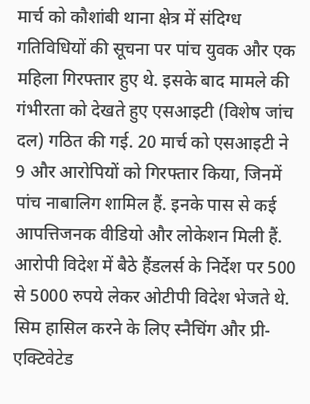मार्च को कौशांबी थाना क्षेत्र में संदिग्ध गतिविधियों की सूचना पर पांच युवक और एक महिला गिरफ्तार हुए थे. इसके बाद मामले की गंभीरता को देखते हुए एसआइटी (विशेष जांच दल) गठित की गई. 20 मार्च को एसआइटी ने 9 और आरोपियों को गिरफ्तार किया, जिनमें पांच नाबालिग शामिल हैं. इनके पास से कई आपत्तिजनक वीडियो और लोकेशन मिली हैं.
आरोपी विदेश में बैठे हैंडलर्स के निर्देश पर 500 से 5000 रुपये लेकर ओटीपी विदेश भेजते थे. सिम हासिल करने के लिए स्नैचिंग और प्री-एक्टिवेटेड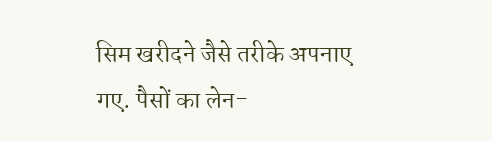सिम खरीदने जैसे तरीके अपनाए गए. पैसों का लेन-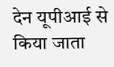देन यूपीआई से किया जाता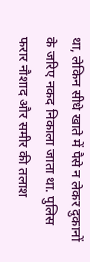था, लेकिन सीधे खाते में पैसे न लेकर दुकानों के जरिए नकद निकाला जाता था. पुलिस फरार नौशाद और समीर की तलाश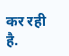कर रही है.